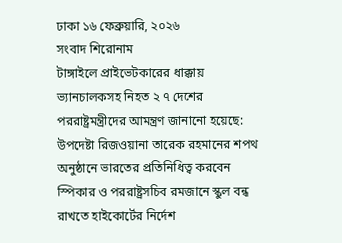ঢাকা ১৬ ফেব্রুয়ারি, ২০২৬
সংবাদ শিরোনাম
টাঙ্গাইলে প্রাইভেটকারের ধাক্কায় ভ্যানচালকসহ নিহত ২ ৭ দেশের পররাষ্ট্রমন্ত্রীদের আমন্ত্রণ জানানো হয়েছে: উপদেষ্টা রিজওয়ানা তারেক রহমানের শপথ অনুষ্ঠানে ভারতের প্রতিনিধিত্ব করবেন স্পিকার ও পররাষ্ট্রসচিব রমজানে স্কুল বন্ধ রাখতে হাইকোর্টের নির্দেশ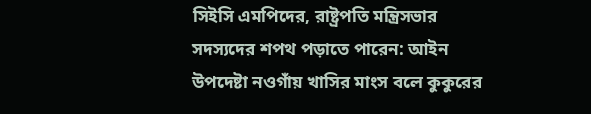সিইসি এমপিদের, রাষ্ট্রপতি মন্ত্রিসভার সদস্যদের শপথ পড়াতে পারেন: আইন উপদেষ্টা নওগাঁয় খাসির মাংস বলে কুকুরের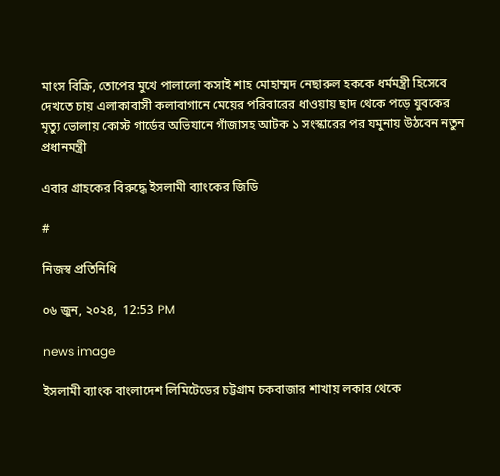মাংস বিক্রি, তোপের মুখে পালালো কসাই শাহ মোহাম্মদ নেছারুল হককে ধর্মমন্ত্রী হিসেবে দেখতে চায় এলাকাবাসী কলাবাগানে মেয়ের পরিবারের ধাওয়ায় ছাদ থেকে পড়ে যুবকের মৃত্যু ভোলায় কোস্ট গার্ডের অভিযানে গাঁজাসহ আটক ১ সংস্কারের পর যমুনায় উঠবেন নতুন প্রধানমন্ত্রী

এবার গ্রাহকের বিরুদ্ধে ইসলামী ব্যাংকের জিডি

#

নিজস্ব প্রতিনিধি

০৬ জুন, ২০২৪,  12:53 PM

news image

ইসলামী ব্যাংক বাংলাদেশ লিমিটেডের চট্টগ্রাম চকবাজার শাখায় লকার থেকে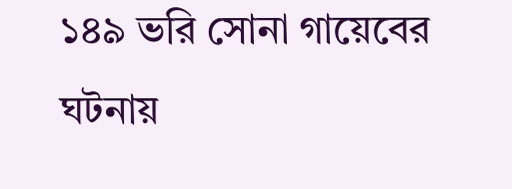১৪৯ ভরি সোনা গায়েবের ঘটনায়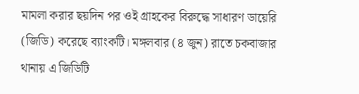মামলা করার ছয়দিন পর ওই গ্রাহকের বিরুদ্ধে সাধারণ ডায়েরি (জিডি) করেছে ব্যাংকটি। মঙ্গলবার (৪ জুন) রাতে চকবাজার থানায় এ জিডিটি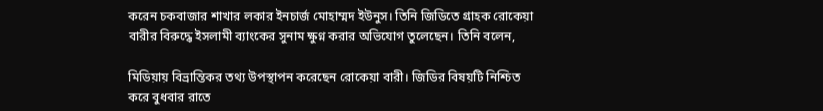করেন চকবাজার শাখার লকার ইনচার্জ মোহাম্মদ ইউনুস। তিনি জিডিতে গ্রাহক রোকেয়া বারীর বিরুদ্ধে ইসলামী ব্যাংকের সুনাম ক্ষুণ্ন করার অভিযোগ তুলেছেন। তিনি বলেন,

মিডিয়ায় বিভ্রান্তিকর তথ্য উপস্থাপন করেছেন রোকেয়া বারী। জিডির বিষয়টি নিশ্চিত করে বুধবার রাতে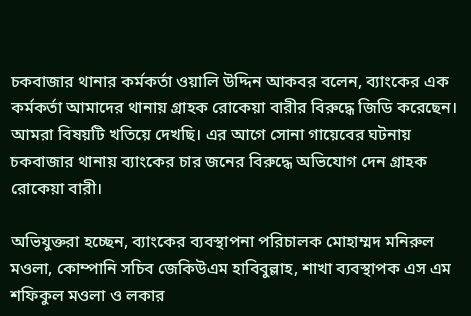চকবাজার থানার কর্মকর্তা ওয়ালি উদ্দিন আকবর বলেন, ব্যাংকের এক কর্মকর্তা আমাদের থানায় গ্রাহক রোকেয়া বারীর বিরুদ্ধে জিডি করেছেন। আমরা বিষয়টি খতিয়ে দেখছি। এর আগে সোনা গায়েবের ঘটনায় চকবাজার থানায় ব্যাংকের চার জনের বিরুদ্ধে অভিযোগ দেন গ্রাহক রোকেয়া বারী।

অভিযুক্তরা হচ্ছেন, ব্যাংকের ব্যবস্থাপনা পরিচালক মোহাম্মদ মনিরুল মওলা, কোম্পানি সচিব জেকিউএম হাবিবুল্লাহ, শাখা ব্যবস্থাপক এস এম শফিকুল মওলা ও লকার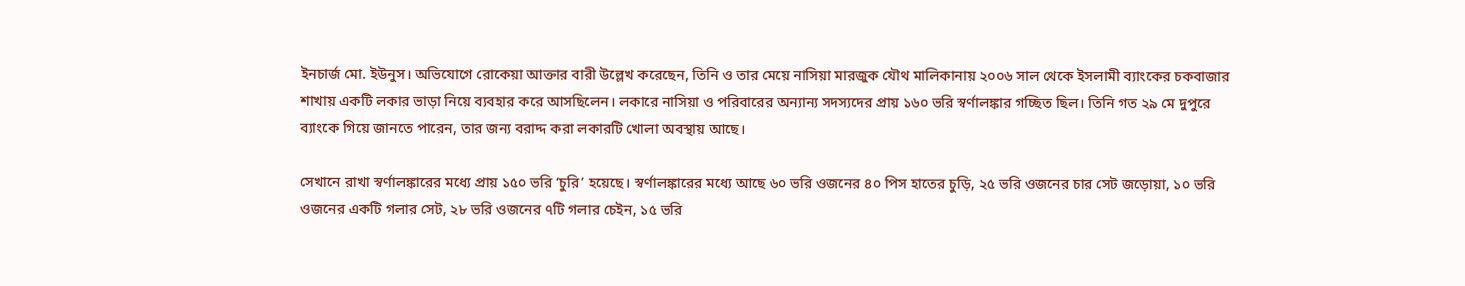ইনচার্জ মো. ইউনুস। অভিযোগে রোকেয়া আক্তার বারী উল্লেখ করেছেন, তিনি ও তার মেয়ে নাসিয়া মারজুক যৌথ মালিকানায় ২০০৬ সাল থেকে ইসলামী ব্যাংকের চকবাজার শাখায় একটি লকার ভাড়া নিয়ে ব্যবহার করে আসছিলেন। লকারে নাসিয়া ও পরিবারের অন্যান্য সদস্যদের প্রায় ১৬০ ভরি স্বর্ণালঙ্কার গচ্ছিত ছিল। তিনি গত ২৯ মে দুপুরে ব্যাংকে গিয়ে জানতে পারেন, তার জন্য বরাদ্দ করা লকারটি খোলা অবস্থায় আছে।

সেখানে রাখা স্বর্ণালঙ্কারের মধ্যে প্রায় ১৫০ ভরি ‘চুরি’ হয়েছে। স্বর্ণালঙ্কারের মধ্যে আছে ৬০ ভরি ওজনের ৪০ পিস হাতের চুড়ি, ২৫ ভরি ওজনের চার সেট জড়োয়া, ১০ ভরি ওজনের একটি গলার সেট, ২৮ ভরি ওজনের ৭টি গলার চেইন, ১৫ ভরি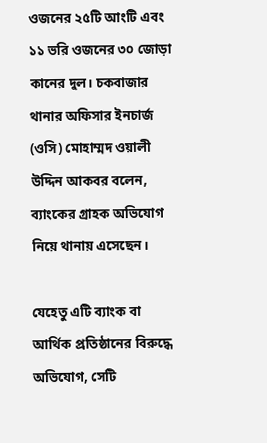ওজনের ২৫টি আংটি এবং ১১ ভরি ওজনের ৩০ জোড়া কানের দুল। চকবাজার থানার অফিসার ইনচার্জ (ওসি) মোহাম্মদ ওয়ালী উদ্দিন আকবর বলেন, ব্যাংকের গ্রাহক অভিযোগ নিয়ে থানায় এসেছেন।

যেহেতু এটি ব্যাংক বা আর্থিক প্রতিষ্ঠানের বিরুদ্ধে অভিযোগ, সেটি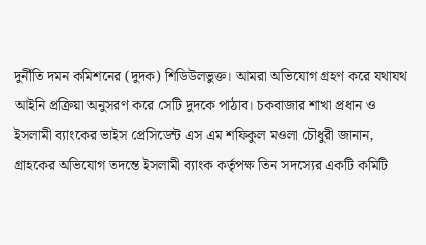দুর্নীতি দমন কমিশনের (দুদক) শিডিউলভুক্ত। আমরা অভিযোগ গ্রহণ করে যথাযথ আইনি প্রক্রিয়া অনুসরণ করে সেটি দুদকে পাঠাব। চকবাজার শাখা প্রধান ও ইসলামী ব্যাংকের ভাইস প্রেসিডেন্ট এস এম শফিকুল মওলা চৌধুরী জানান, গ্রাহকের অভিযোগ তদন্তে ইসলামী ব্যাংক কর্তৃপক্ষ তিন সদস্যের একটি কমিটি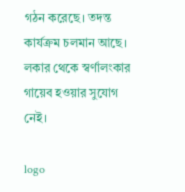গঠন করেছে। তদন্ত কার্যক্রম চলমান আছে। লকার থেকে স্বর্ণালংকার গায়েব হওয়ার সুযোগ নেই।

logo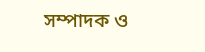সম্পাদক ও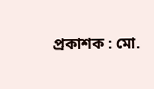প্রকাশক : মো.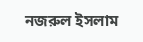নজরুল ইসলাম